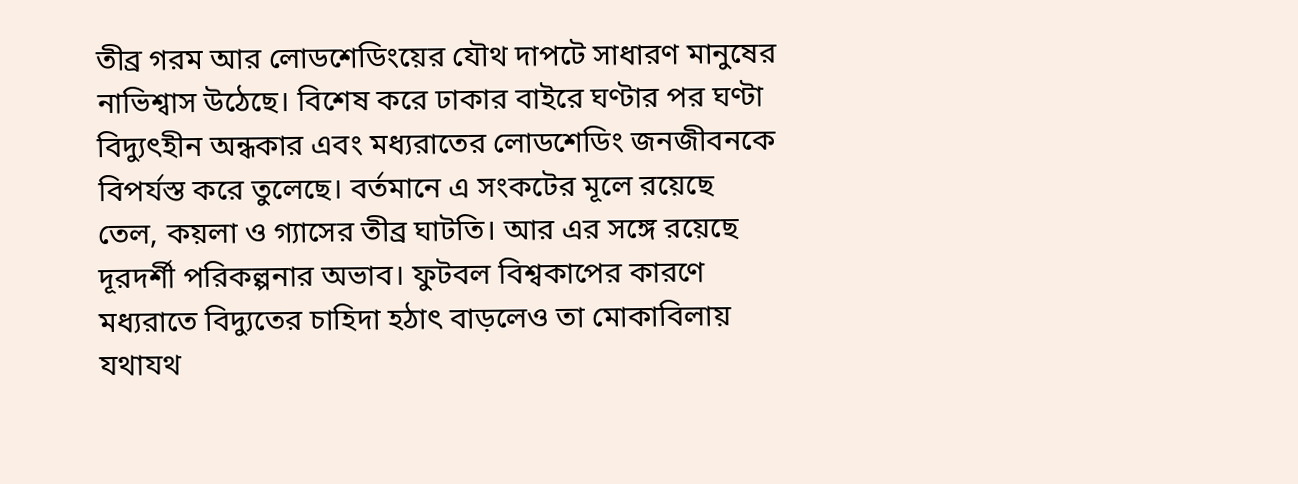তীব্র গরম আর লোডশেডিংয়ের যৌথ দাপটে সাধারণ মানুষের নাভিশ্বাস উঠেছে। বিশেষ করে ঢাকার বাইরে ঘণ্টার পর ঘণ্টা বিদ্যুৎহীন অন্ধকার এবং মধ্যরাতের লোডশেডিং জনজীবনকে বিপর্যস্ত করে তুলেছে। বর্তমানে এ সংকটের মূলে রয়েছে তেল, কয়লা ও গ্যাসের তীব্র ঘাটতি। আর এর সঙ্গে রয়েছে দূরদর্শী পরিকল্পনার অভাব। ফুটবল বিশ্বকাপের কারণে মধ্যরাতে বিদ্যুতের চাহিদা হঠাৎ বাড়লেও তা মোকাবিলায় যথাযথ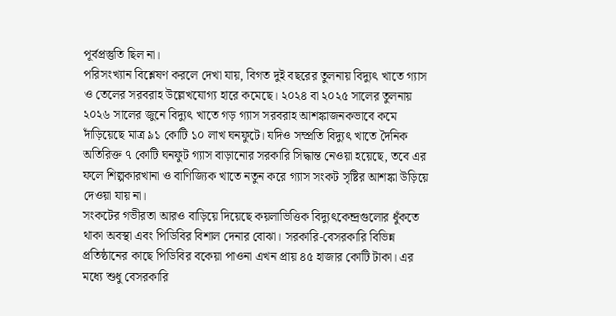পূর্বপ্রস্তুতি ছিল না।
পরিসংখ্যান বিশ্লেষণ করলে দেখা যায়, বিগত দুই বছরের তুলনায় বিদ্যুৎ খাতে গ্যাস ও তেলের সরবরাহ উল্লেখযোগ্য হারে কমেছে। ২০২৪ বা ২০২৫ সালের তুলনায় ২০২৬ সালের জুনে বিদ্যুৎ খাতে গড় গ্যাস সরবরাহ আশঙ্কাজনকভাবে কমে দাঁড়িয়েছে মাত্র ৯১ কোটি ১০ লাখ ঘনফুটে। যদিও সম্প্রতি বিদ্যুৎ খাতে দৈনিক অতিরিক্ত ৭ কোটি ঘনফুট গ্যাস বাড়ানোর সরকারি সিদ্ধান্ত নেওয়া হয়েছে, তবে এর ফলে শিল্পকারখানা ও বাণিজ্যিক খাতে নতুন করে গ্যাস সংকট সৃষ্টির আশঙ্কা উড়িয়ে দেওয়া যায় না।
সংকটের গভীরতা আরও বাড়িয়ে দিয়েছে কয়লাভিত্তিক বিদ্যুৎকেন্দ্রগুলোর ধুঁকতে থাকা অবস্থা এবং পিডিবির বিশাল দেনার বোঝা। সরকারি-বেসরকারি বিভিন্ন প্রতিষ্ঠানের কাছে পিডিবির বকেয়া পাওনা এখন প্রায় ৪৫ হাজার কোটি টাকা। এর মধ্যে শুধু বেসরকারি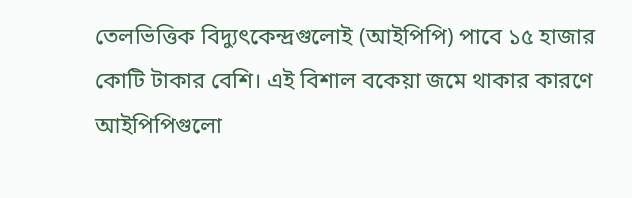তেলভিত্তিক বিদ্যুৎকেন্দ্রগুলোই (আইপিপি) পাবে ১৫ হাজার কোটি টাকার বেশি। এই বিশাল বকেয়া জমে থাকার কারণে আইপিপিগুলো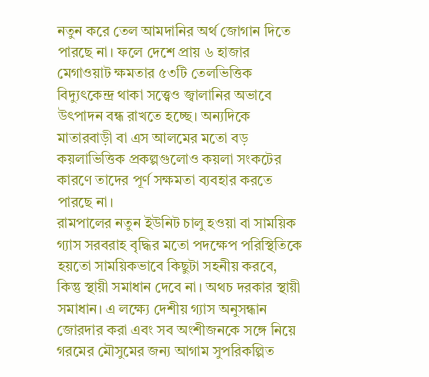নতুন করে তেল আমদানির অর্থ জোগান দিতে পারছে না। ফলে দেশে প্রায় ৬ হাজার মেগাওয়াট ক্ষমতার ৫৩টি তেলভিত্তিক বিদ্যুৎকেন্দ্র থাকা সত্ত্বেও জ্বালানির অভাবে উৎপাদন বন্ধ রাখতে হচ্ছে। অন্যদিকে মাতারবাড়ী বা এস আলমের মতো বড় কয়লাভিত্তিক প্রকল্পগুলোও কয়লা সংকটের কারণে তাদের পূর্ণ সক্ষমতা ব্যবহার করতে পারছে না।
রামপালের নতুন ইউনিট চালু হওয়া বা সাময়িক গ্যাস সরবরাহ বৃদ্ধির মতো পদক্ষেপ পরিস্থিতিকে হয়তো সাময়িকভাবে কিছুটা সহনীয় করবে, কিন্তু স্থায়ী সমাধান দেবে না। অথচ দরকার স্থায়ী সমাধান। এ লক্ষ্যে দেশীয় গ্যাস অনুসন্ধান জোরদার করা এবং সব অংশীজনকে সঙ্গে নিয়ে গরমের মৌসুমের জন্য আগাম সুপরিকল্পিত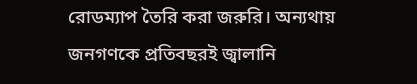রোডম্যাপ তৈরি করা জরুরি। অন্যথায় জনগণকে প্রতিবছরই জ্বালানি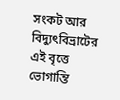সংকট আর বিদ্যুৎবিভ্রাটের এই বৃত্তে ভোগান্তি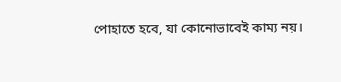পোহাতে হবে, যা কোনোভাবেই কাম্য নয়।